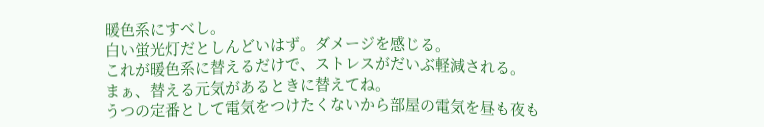暖色系にすべし。
白い蛍光灯だとしんどいはず。ダメージを感じる。
これが暖色系に替えるだけで、ストレスがだいぶ軽減される。
まぁ、替える元気があるときに替えてね。
うつの定番として電気をつけたくないから部屋の電気を昼も夜も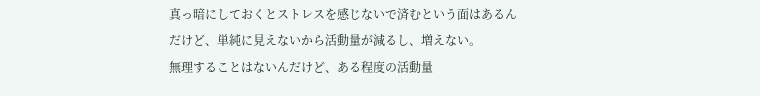真っ暗にしておくとストレスを感じないで済むという面はあるんだけど、単純に見えないから活動量が減るし、増えない。
無理することはないんだけど、ある程度の活動量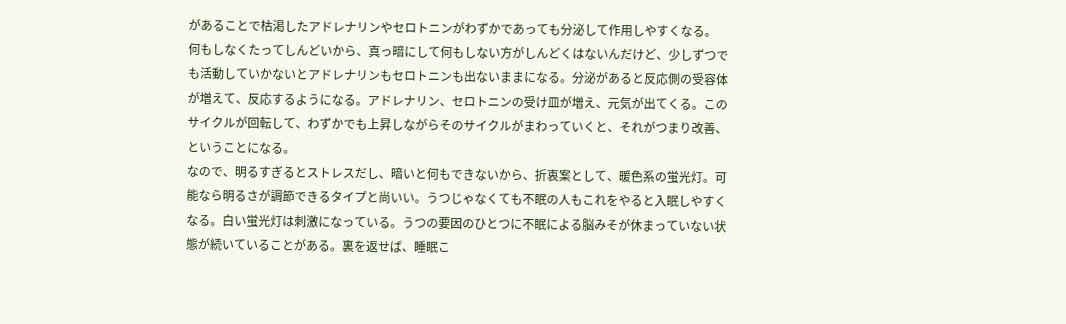があることで枯渇したアドレナリンやセロトニンがわずかであっても分泌して作用しやすくなる。
何もしなくたってしんどいから、真っ暗にして何もしない方がしんどくはないんだけど、少しずつでも活動していかないとアドレナリンもセロトニンも出ないままになる。分泌があると反応側の受容体が増えて、反応するようになる。アドレナリン、セロトニンの受け皿が増え、元気が出てくる。このサイクルが回転して、わずかでも上昇しながらそのサイクルがまわっていくと、それがつまり改善、ということになる。
なので、明るすぎるとストレスだし、暗いと何もできないから、折衷案として、暖色系の蛍光灯。可能なら明るさが調節できるタイプと尚いい。うつじゃなくても不眠の人もこれをやると入眠しやすくなる。白い蛍光灯は刺激になっている。うつの要因のひとつに不眠による脳みそが休まっていない状態が続いていることがある。裏を返せば、睡眠こ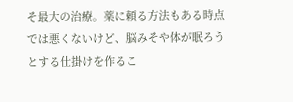そ最大の治療。薬に頼る方法もある時点では悪くないけど、脳みそや体が眠ろうとする仕掛けを作るこ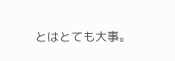とはとても大事。